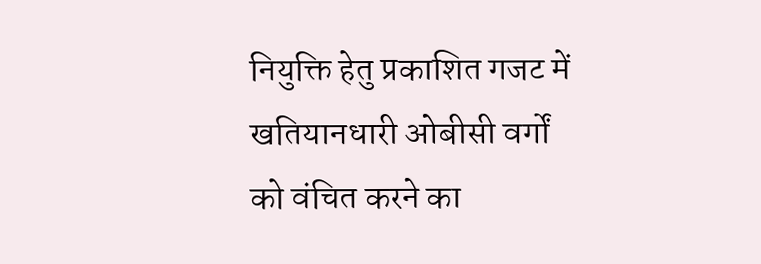नियुक्ति हेतु प्रकाशित गजट में खतियानधारी ओबीसी वर्गों को वंचित करने का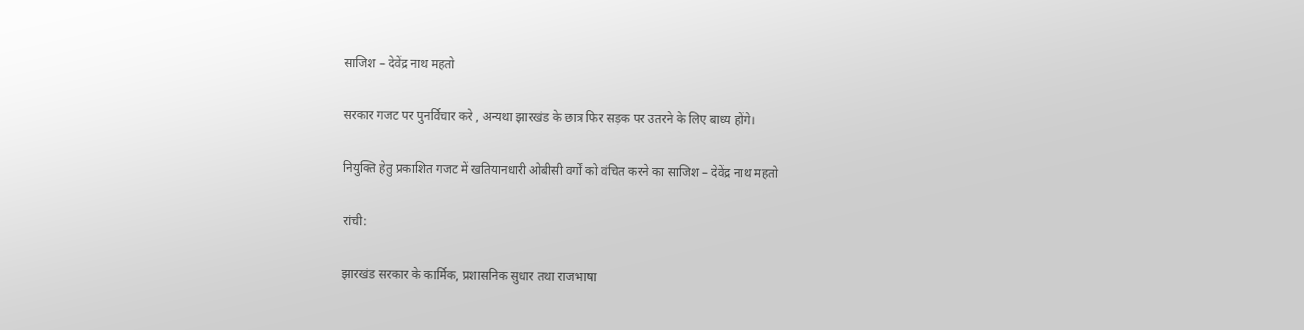साजिश – देवेंद्र नाथ महतो

सरकार गजट पर पुनर्विचार करे , अन्यथा झारखंड के छात्र फिर सड़क पर उतरने के लिए बाध्य होंगे।

नियुक्ति हेतु प्रकाशित गजट में खतियानधारी ओबीसी वर्गों को वंचित करने का साजिश – देवेंद्र नाथ महतो

रांची:

झारखंड सरकार के कार्मिक, प्रशासनिक सुधार तथा राजभाषा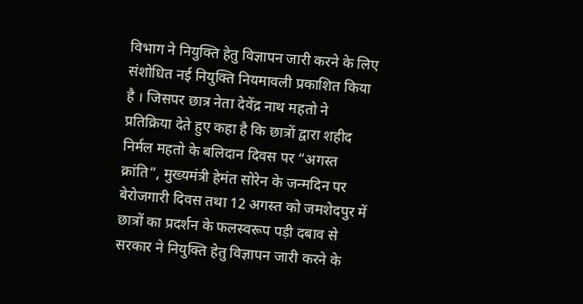विभाग ने नियुक्ति हेतु विज्ञापन जारी करने के लिए संशोधित नई नियुक्ति नियमावली प्रकाशित किया है । जिसपर छात्र नेता देवेंद्र नाथ महतो ने प्रतिक्रिया देते हुए कहा है कि छात्रों द्वारा शहीद निर्मल महतो के बलिदान दिवस पर “अगस्त क्रांति”, मुख्यमंत्री हेमंत सोरेन के जन्मदिन पर बेरोजगारी दिवस तथा 12 अगस्त को जमशेदपुर में छात्रों का प्रदर्शन के फलस्वरूप पड़ी दबाव से सरकार ने नियुक्ति हेतु विज्ञापन जारी करने के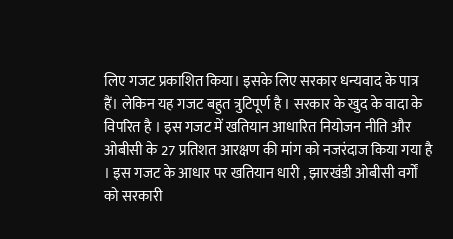लिए गजट प्रकाशित किया। इसके लिए सरकार धन्यवाद के पात्र हैं। लेकिन यह गजट बहुत त्रुटिपूर्ण है । सरकार के खुद के वादा के विपरित है । इस गजट में खतियान आधारित नियोजन नीति और ओबीसी के 27 प्रतिशत आरक्षण की मांग को नजरंदाज किया गया है । इस गजट के आधार पर खतियान धारी , झारखंडी ओबीसी वर्गों को सरकारी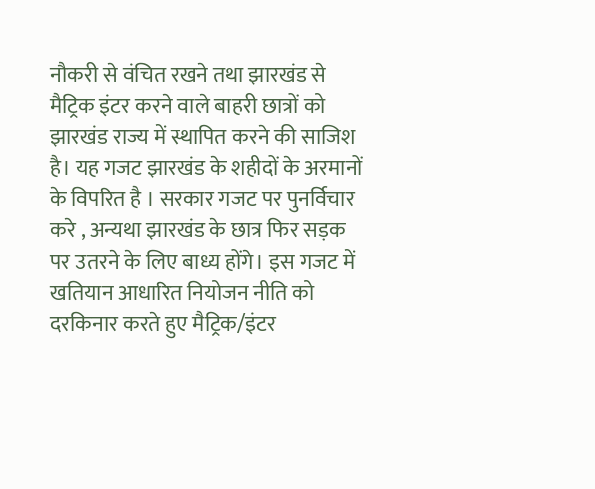नौकरी से वंचित रखने तथा झारखंड से मैट्रिक इंटर करने वाले बाहरी छात्रों को झारखंड राज्य में स्थापित करने की साजिश है। यह गजट झारखंड के शहीदों के अरमानों के विपरित है । सरकार गजट पर पुनर्विचार करे , अन्यथा झारखंड के छात्र फिर सड़क पर उतरने के लिए बाध्य होंगे। इस गजट में खतियान आधारित नियोजन नीति को दरकिनार करते हुए मैट्रिक/इंटर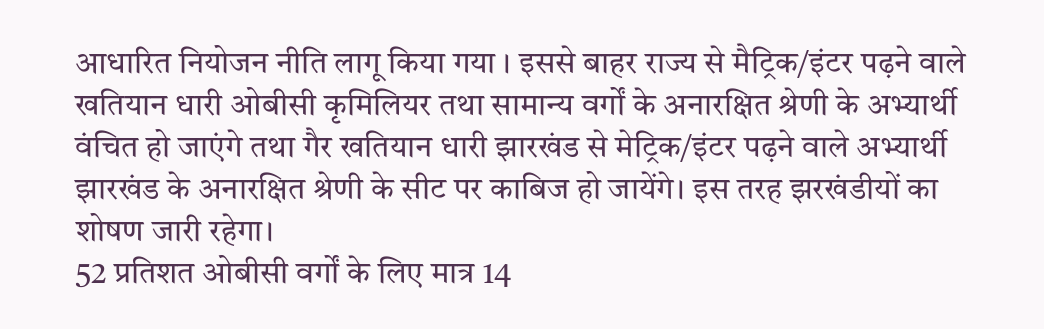आधारित नियोजन नीति लागू किया गया । इससे बाहर राज्य से मैट्रिक/इंटर पढ़ने वाले खतियान धारी ओबीसी कृमिलियर तथा सामान्य वर्गों के अनारक्षित श्रेणी के अभ्यार्थी वंचित हो जाएंगे तथा गैर खतियान धारी झारखंड से मेट्रिक/इंटर पढ़ने वाले अभ्यार्थी झारखंड के अनारक्षित श्रेणी के सीट पर काबिज हो जायेंगे। इस तरह झरखंडीयों का शोषण जारी रहेगा।
52 प्रतिशत ओबीसी वर्गों के लिए मात्र 14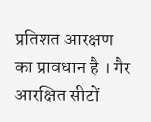प्रतिशत आरक्षण का प्रावधान है । गैर आरक्षित सीटों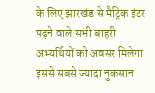के लिए झारखंड से मैट्रिक इंटर पढ़ने वाले सभी बाहरी अभ्यर्थियों को अवसर मिलेगा इससे सबसे ज्यादा नुकसान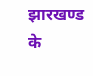झारखण्ड के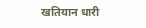खतियान धारी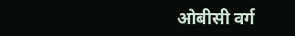ओबीसी वर्ग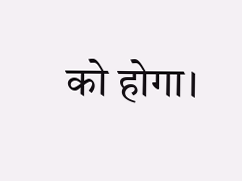को होगा।